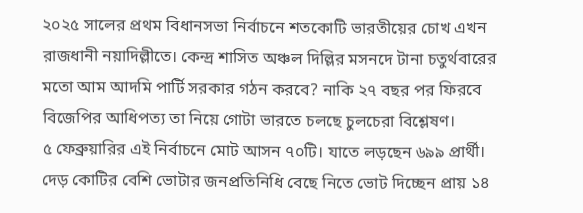২০২৫ সালের প্রথম বিধানসভা নির্বাচনে শতকোটি ভারতীয়ের চোখ এখন রাজধানী নয়াদিল্লীতে। কেন্দ্র শাসিত অঞ্চল দিল্লির মসনদে টানা চতুর্থবারের মতো আম আদমি পার্টি সরকার গঠন করবে? নাকি ২৭ বছর পর ফিরবে বিজেপির আধিপত্য তা নিয়ে গোটা ভারতে চলছে চুলচেরা বিশ্লেষণ।
৫ ফেব্রুয়ারির এই নির্বাচনে মোট আসন ৭০টি। যাতে লড়ছেন ৬৯৯ প্রার্থী। দেড় কোটির বেশি ভোটার জনপ্রতিনিধি বেছে নিতে ভোট দিচ্ছেন প্রায় ১৪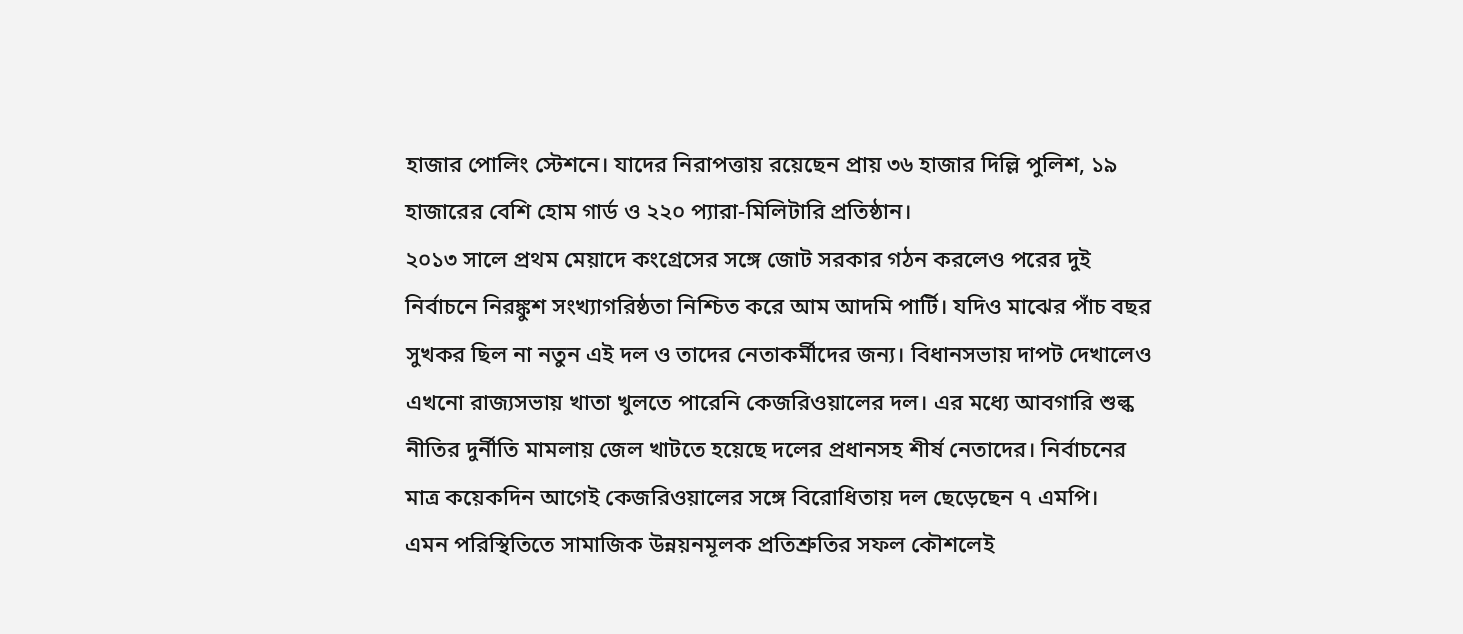হাজার পোলিং স্টেশনে। যাদের নিরাপত্তায় রয়েছেন প্রায় ৩৬ হাজার দিল্লি পুলিশ, ১৯ হাজারের বেশি হোম গার্ড ও ২২০ প্যারা-মিলিটারি প্রতিষ্ঠান।
২০১৩ সালে প্রথম মেয়াদে কংগ্রেসের সঙ্গে জোট সরকার গঠন করলেও পরের দুই নির্বাচনে নিরঙ্কুশ সংখ্যাগরিষ্ঠতা নিশ্চিত করে আম আদমি পার্টি। যদিও মাঝের পাঁচ বছর সুখকর ছিল না নতুন এই দল ও তাদের নেতাকর্মীদের জন্য। বিধানসভায় দাপট দেখালেও এখনো রাজ্যসভায় খাতা খুলতে পারেনি কেজরিওয়ালের দল। এর মধ্যে আবগারি শুল্ক নীতির দুর্নীতি মামলায় জেল খাটতে হয়েছে দলের প্রধানসহ শীর্ষ নেতাদের। নির্বাচনের মাত্র কয়েকদিন আগেই কেজরিওয়ালের সঙ্গে বিরোধিতায় দল ছেড়েছেন ৭ এমপি।
এমন পরিস্থিতিতে সামাজিক উন্নয়নমূলক প্রতিশ্রুতির সফল কৌশলেই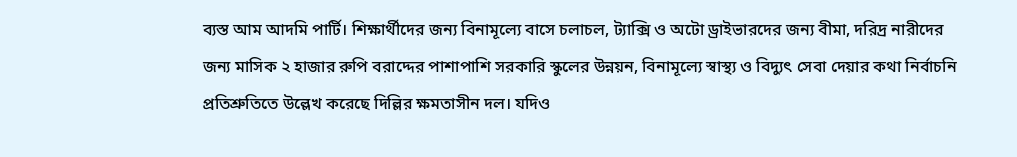ব্যস্ত আম আদমি পার্টি। শিক্ষার্থীদের জন্য বিনামূল্যে বাসে চলাচল, ট্যাক্সি ও অটো ড্রাইভারদের জন্য বীমা, দরিদ্র নারীদের জন্য মাসিক ২ হাজার রুপি বরাদ্দের পাশাপাশি সরকারি স্কুলের উন্নয়ন, বিনামূল্যে স্বাস্থ্য ও বিদ্যুৎ সেবা দেয়ার কথা নির্বাচনি প্রতিশ্রুতিতে উল্লেখ করেছে দিল্লির ক্ষমতাসীন দল। যদিও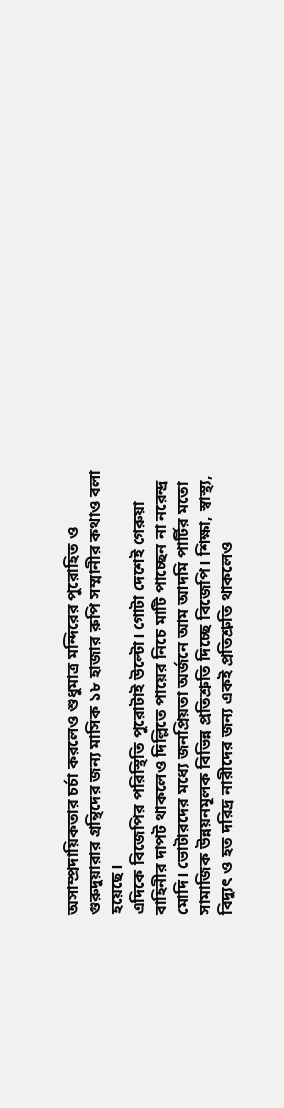অসাম্প্রদায়িকতার চর্চা করলেও শুধুমাত্র মন্দিরের পুরোহিত ও গুরুদুয়ারার গ্রন্থিদের জন্য মাসিক ১৮ হাজার রুপি সম্মানীর কথাও বলা হয়েছে।
এদিকে বিজেপির পরিস্থিতি পুরোটাই উল্টো। গোটা দেশেই গেরুয়া বাহিনীর দাপট থাকলেও দিল্লিতে পায়ের নিচে মাটি পাচ্ছেন না নরেন্দ্র মোদি। ভোটারদের মধ্যে জনপ্রিয়তা অর্জনে আম আদমি পার্টির মতো সামাজিক উন্নয়নমূলক বিভিন্ন প্রতিশ্রুতি দিচ্ছে বিজেপি। শিক্ষা, স্বাস্থ্য, বিদ্যুৎ ও হত দরিদ্র নারীদের জন্য একই প্রতিশ্রুতি থাকলেও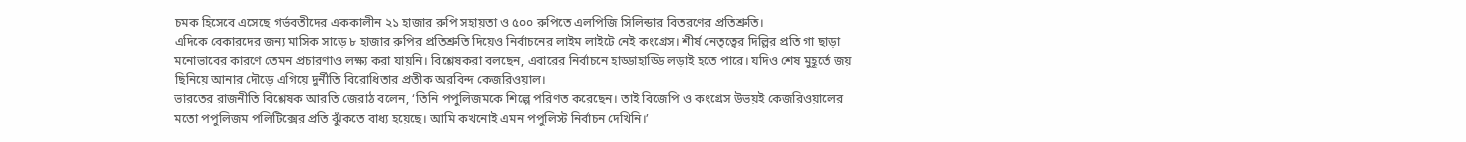চমক হিসেবে এসেছে গর্ভবতীদের এককালীন ২১ হাজার রুপি সহায়তা ও ৫০০ রুপিতে এলপিজি সিলিন্ডার বিতরণের প্রতিশ্রুতি।
এদিকে বেকারদের জন্য মাসিক সাড়ে ৮ হাজার রুপির প্রতিশ্রুতি দিয়েও নির্বাচনের লাইম লাইটে নেই কংগ্রেস। শীর্ষ নেতৃত্বের দিল্লির প্রতি গা ছাড়া মনোভাবের কারণে তেমন প্রচারণাও লক্ষ্য করা যায়নি। বিশ্লেষকরা বলছেন, এবারের নির্বাচনে হাড্ডাহাড্ডি লড়াই হতে পারে। যদিও শেষ মুহূর্তে জয় ছিনিয়ে আনার দৌড়ে এগিয়ে দুর্নীতি বিরোধিতার প্রতীক অরবিন্দ কেজরিওয়াল।
ভারতের রাজনীতি বিশ্লেষক আরতি জেরাঠ বলেন, ‘তিনি পপুলিজমকে শিল্পে পরিণত করেছেন। তাই বিজেপি ও কংগ্রেস উভয়ই কেজরিওয়ালের মতো পপুলিজম পলিটিক্সের প্রতি ঝুঁকতে বাধ্য হয়েছে। আমি কখনোই এমন পপুলিস্ট নির্বাচন দেখিনি।’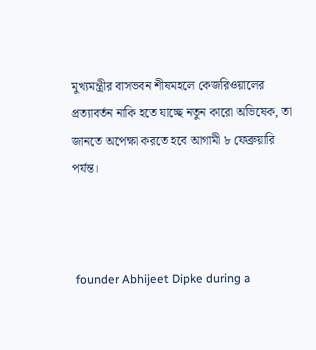মুখ্যমন্ত্রীর বাসভবন শীষমহলে কেজরিওয়ালের প্রত্যাবর্তন নাকি হতে যাচ্ছে নতুন কারো অভিষেক, তা জানতে অপেক্ষা করতে হবে আগামী ৮ ফেব্রুয়ারি পর্যন্ত।



 founder Abhijeet Dipke during a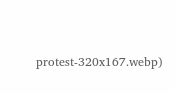protest-320x167.webp)